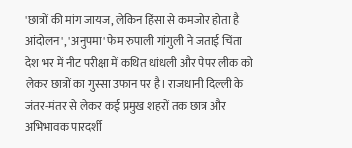'छात्रों की मांग जायज, लेकिन हिंसा से कमजोर होता है आंदोलन', 'अनुपमा' फेम रुपाली गांगुली ने जताई चिंता
देश भर में नीट परीक्षा में कथित धांधली और पेपर लीक को लेकर छात्रों का गुस्सा उफान पर है। राजधानी दिल्ली के जंतर-मंतर से लेकर कई प्रमुख शहरों तक छात्र और अभिभावक पारदर्शी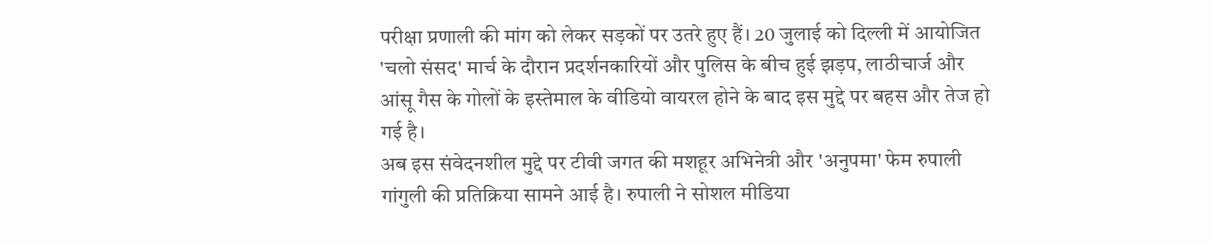परीक्षा प्रणाली की मांग को लेकर सड़कों पर उतरे हुए हैं। 20 जुलाई को दिल्ली में आयोजित 'चलो संसद' मार्च के दौरान प्रदर्शनकारियों और पुलिस के बीच हुई झड़प, लाठीचार्ज और आंसू गैस के गोलों के इस्तेमाल के वीडियो वायरल होने के बाद इस मुद्दे पर बहस और तेज हो गई है।
अब इस संवेदनशील मुद्दे पर टीवी जगत की मशहूर अभिनेत्री और 'अनुपमा' फेम रुपाली गांगुली की प्रतिक्रिया सामने आई है। रुपाली ने सोशल मीडिया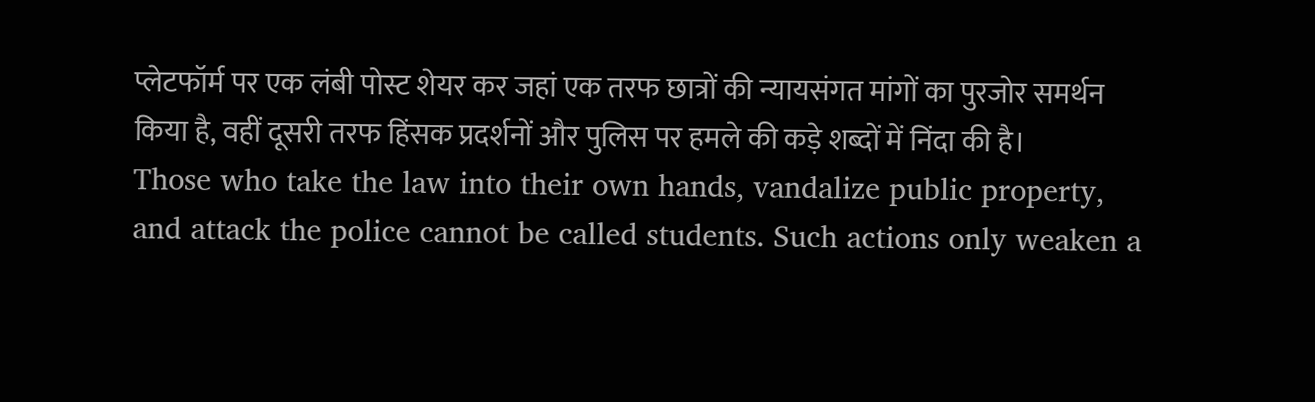प्लेटफॉर्म पर एक लंबी पोस्ट शेयर कर जहां एक तरफ छात्रों की न्यायसंगत मांगों का पुरजोर समर्थन किया है, वहीं दूसरी तरफ हिंसक प्रदर्शनों और पुलिस पर हमले की कड़े शब्दों में निंदा की है।
Those who take the law into their own hands, vandalize public property, and attack the police cannot be called students. Such actions only weaken a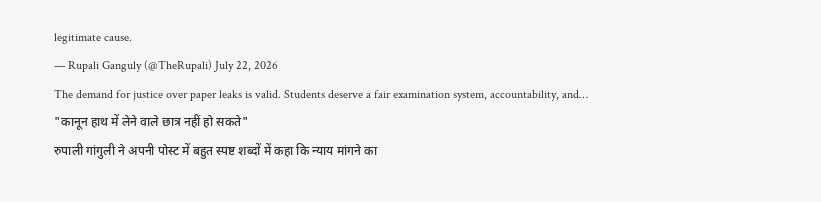legitimate cause.
— Rupali Ganguly (@TheRupali) July 22, 2026
The demand for justice over paper leaks is valid. Students deserve a fair examination system, accountability, and…
"कानून हाथ में लेने वाले छात्र नहीं हो सकते"
रुपाली गांगुली ने अपनी पोस्ट में बहुत स्पष्ट शब्दों में कहा कि न्याय मांगने का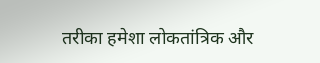तरीका हमेशा लोकतांत्रिक और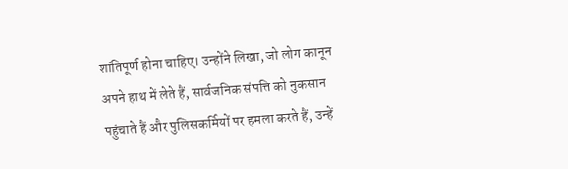शांतिपूर्ण होना चाहिए। उन्होंने लिखा, जो लोग कानून अपने हाथ में लेते हैं, सार्वजनिक संपत्ति को नुकसान पहुंचाते हैं और पुलिसकर्मियों पर हमला करते हैं, उन्हें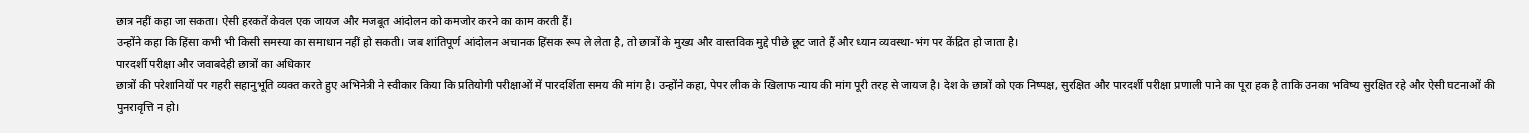छात्र नहीं कहा जा सकता। ऐसी हरकतें केवल एक जायज और मजबूत आंदोलन को कमजोर करने का काम करती हैं।
उन्होंने कहा कि हिंसा कभी भी किसी समस्या का समाधान नहीं हो सकती। जब शांतिपूर्ण आंदोलन अचानक हिंसक रूप ले लेता है, तो छात्रों के मुख्य और वास्तविक मुद्दे पीछे छूट जाते हैं और ध्यान व्यवस्था-भंग पर केंद्रित हो जाता है।
पारदर्शी परीक्षा और जवाबदेही छात्रों का अधिकार
छात्रों की परेशानियों पर गहरी सहानुभूति व्यक्त करते हुए अभिनेत्री ने स्वीकार किया कि प्रतियोगी परीक्षाओं में पारदर्शिता समय की मांग है। उन्होंने कहा, पेपर लीक के खिलाफ न्याय की मांग पूरी तरह से जायज है। देश के छात्रों को एक निष्पक्ष, सुरक्षित और पारदर्शी परीक्षा प्रणाली पाने का पूरा हक है ताकि उनका भविष्य सुरक्षित रहे और ऐसी घटनाओं की पुनरावृत्ति न हो।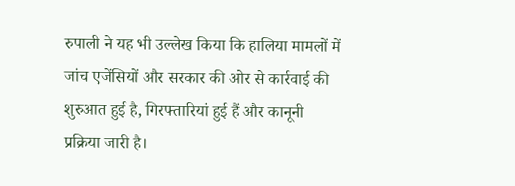रुपाली ने यह भी उल्लेख किया कि हालिया मामलों में जांच एजेंसियों और सरकार की ओर से कार्रवाई की शुरुआत हुई है, गिरफ्तारियां हुई हैं और कानूनी प्रक्रिया जारी है।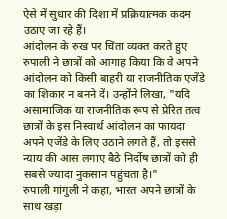ऐसे में सुधार की दिशा में प्रक्रियात्मक कदम उठाए जा रहे हैं।
आंदोलन के रुख पर चिंता व्यक्त करते हुए रुपाली ने छात्रों को आगाह किया कि वे अपने आंदोलन को किसी बाहरी या राजनीतिक एजेंडे का शिकार न बनने दें। उन्होंने लिखा, "यदि असामाजिक या राजनीतिक रूप से प्रेरित तत्व छात्रों के इस निस्वार्थ आंदोलन का फायदा अपने एजेंडे के लिए उठाने लगते हैं, तो इससे न्याय की आस लगाए बैठे निर्दोष छात्रों को ही सबसे ज्यादा नुकसान पहुंचता है।"
रुपाली गांगुली ने कहा, भारत अपने छात्रों के साथ खड़ा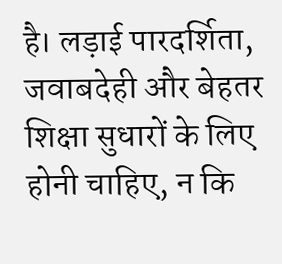है। लड़ाई पारदर्शिता, जवाबदेही और बेहतर शिक्षा सुधारों के लिए होनी चाहिए, न कि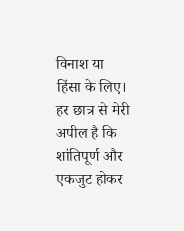विनाश या हिंसा के लिए। हर छात्र से मेरी अपील है कि शांतिपूर्ण और एकजुट होकर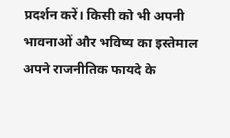प्रदर्शन करें। किसी को भी अपनी भावनाओं और भविष्य का इस्तेमाल अपने राजनीतिक फायदे के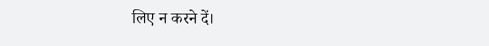लिए न करने दें।